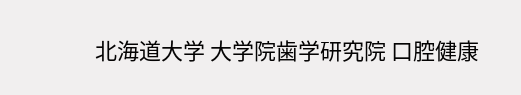北海道大学 大学院歯学研究院 口腔健康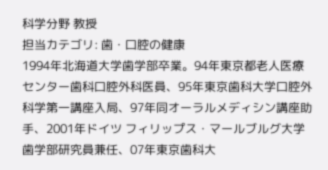科学分野 教授
担当カテゴリ: 歯・口腔の健康
1994年北海道大学歯学部卒業。94年東京都老人医療センター歯科口腔外科医員、95年東京歯科大学口腔外科学第一講座入局、97年同オーラルメディシン講座助手、2001年ドイツ フィリップス・マールブルグ大学歯学部研究員兼任、07年東京歯科大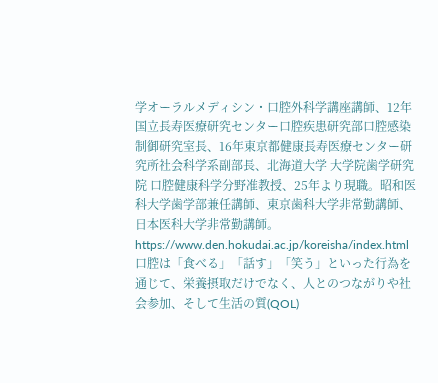学オーラルメディシン・口腔外科学講座講師、12年国立長寿医療研究センター口腔疾患研究部口腔感染制御研究室長、16年東京都健康長寿医療センター研究所社会科学系副部長、北海道大学 大学院歯学研究院 口腔健康科学分野准教授、25年より現職。昭和医科大学歯学部兼任講師、東京歯科大学非常勤講師、日本医科大学非常勤講師。
https://www.den.hokudai.ac.jp/koreisha/index.html
口腔は「食べる」「話す」「笑う」といった行為を通じて、栄養摂取だけでなく、人とのつながりや社会参加、そして生活の質(QOL)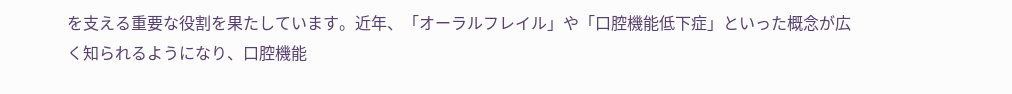を支える重要な役割を果たしています。近年、「オーラルフレイル」や「口腔機能低下症」といった概念が広く知られるようになり、口腔機能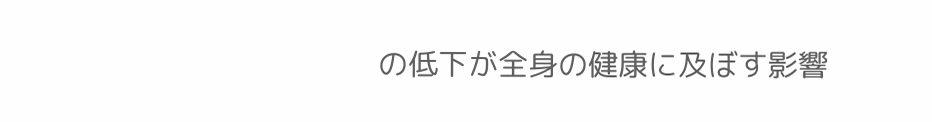の低下が全身の健康に及ぼす影響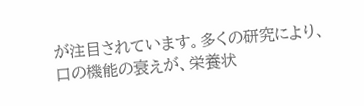が注目されています。多くの研究により、口の機能の衰えが、栄養状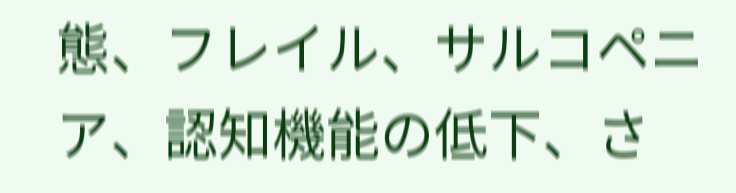態、フレイル、サルコペニア、認知機能の低下、さ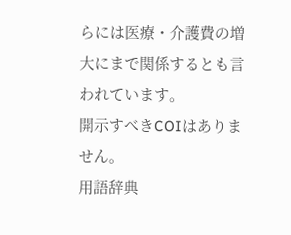らには医療・介護費の増大にまで関係するとも言われています。
開示すべきCOIはありません。
用語辞典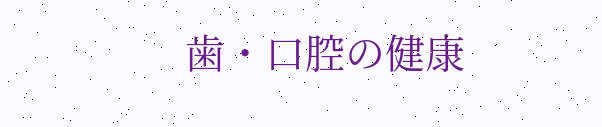歯・口腔の健康